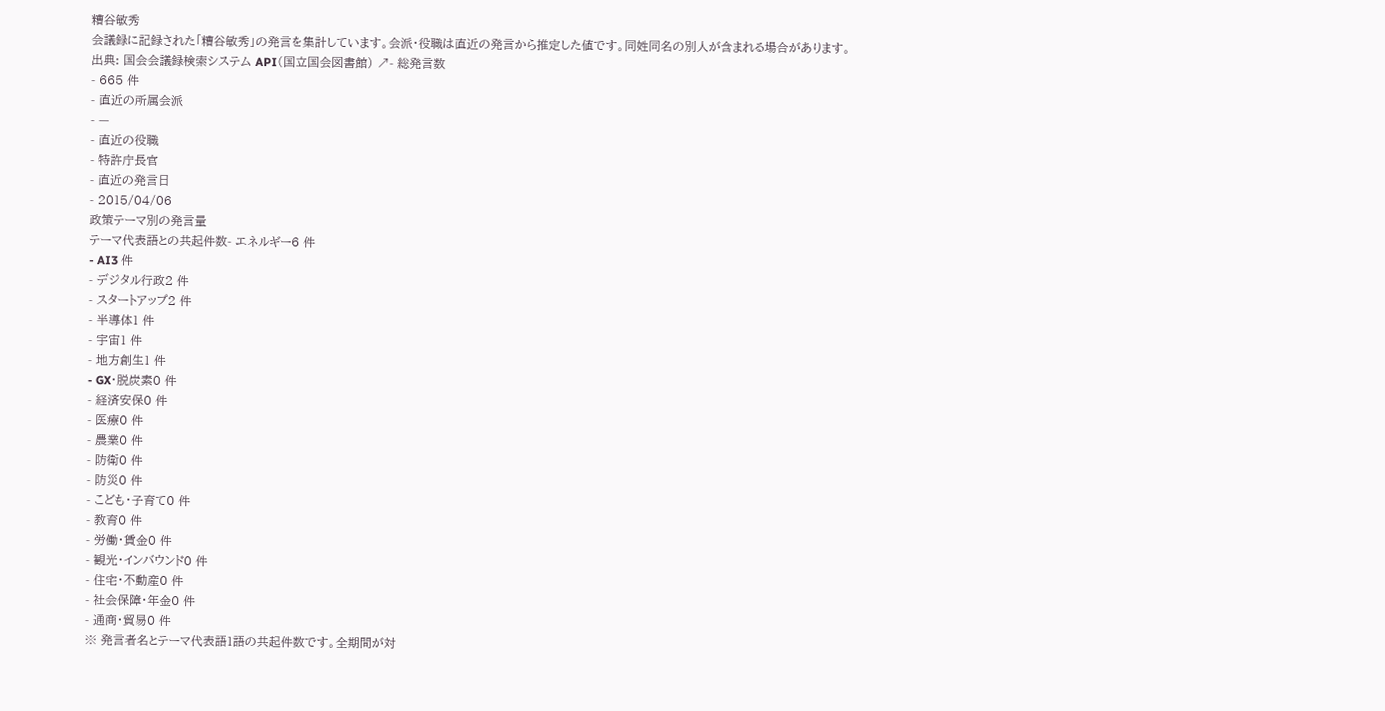糟谷敏秀
会議録に記録された「糟谷敏秀」の発言を集計しています。会派・役職は直近の発言から推定した値です。同姓同名の別人が含まれる場合があります。
出典: 国会会議録検索システム API(国立国会図書館) ↗- 総発言数
- 665 件
- 直近の所属会派
- —
- 直近の役職
- 特許庁長官
- 直近の発言日
- 2015/04/06
政策テーマ別の発言量
テーマ代表語との共起件数- エネルギー6 件
- AI3 件
- デジタル行政2 件
- スタートアップ2 件
- 半導体1 件
- 宇宙1 件
- 地方創生1 件
- GX・脱炭素0 件
- 経済安保0 件
- 医療0 件
- 農業0 件
- 防衛0 件
- 防災0 件
- こども・子育て0 件
- 教育0 件
- 労働・賃金0 件
- 観光・インバウンド0 件
- 住宅・不動産0 件
- 社会保障・年金0 件
- 通商・貿易0 件
※ 発言者名とテーマ代表語1語の共起件数です。全期間が対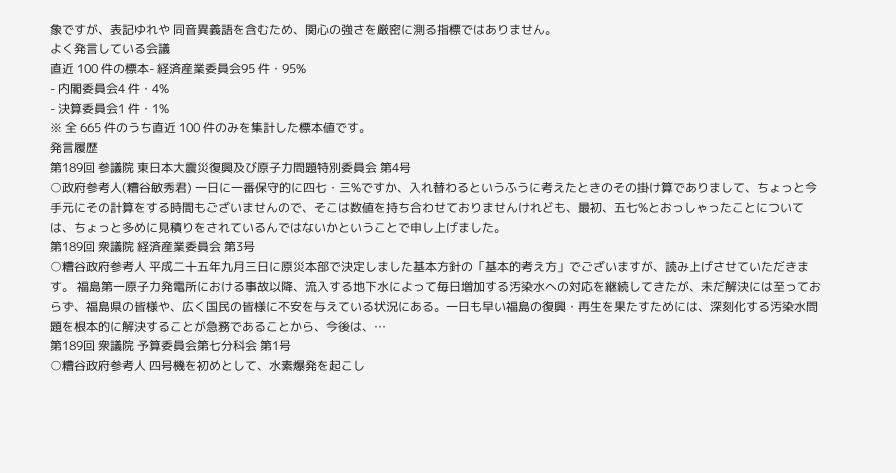象ですが、表記ゆれや 同音異義語を含むため、関心の強さを厳密に測る指標ではありません。
よく発言している会議
直近 100 件の標本- 経済産業委員会95 件・95%
- 内閣委員会4 件・4%
- 決算委員会1 件・1%
※ 全 665 件のうち直近 100 件のみを集計した標本値です。
発言履歴
第189回 参議院 東日本大震災復興及び原子力問題特別委員会 第4号
○政府参考人(糟谷敏秀君) 一日に一番保守的に四七・三%ですか、入れ替わるというふうに考えたときのその掛け算でありまして、ちょっと今手元にその計算をする時間もございませんので、そこは数値を持ち合わせておりませんけれども、最初、五七%とおっしゃったことについては、ちょっと多めに見積りをされているんではないかということで申し上げました。
第189回 衆議院 経済産業委員会 第3号
○糟谷政府参考人 平成二十五年九月三日に原災本部で決定しました基本方針の「基本的考え方」でございますが、読み上げさせていただきます。 福島第一原子力発電所における事故以降、流入する地下水によって毎日増加する汚染水への対応を継続してきたが、未だ解決には至っておらず、福島県の皆様や、広く国民の皆様に不安を与えている状況にある。一日も早い福島の復興・再生を果たすためには、深刻化する汚染水問題を根本的に解決することが急務であることから、今後は、…
第189回 衆議院 予算委員会第七分科会 第1号
○糟谷政府参考人 四号機を初めとして、水素爆発を起こし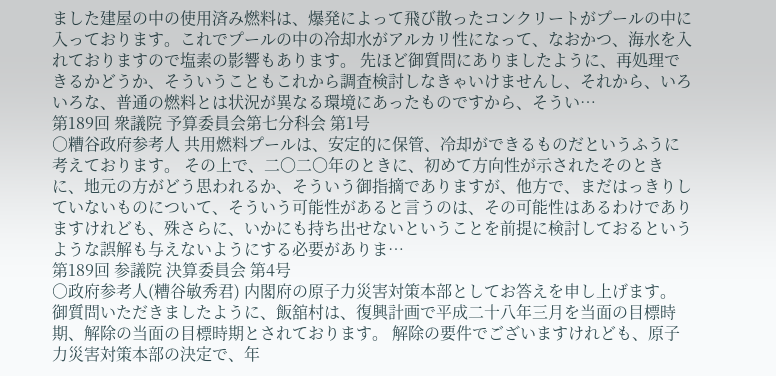ました建屋の中の使用済み燃料は、爆発によって飛び散ったコンクリートがプールの中に入っております。これでプールの中の冷却水がアルカリ性になって、なおかつ、海水を入れておりますので塩素の影響もあります。 先ほど御質問にありましたように、再処理できるかどうか、そういうこともこれから調査検討しなきゃいけませんし、それから、いろいろな、普通の燃料とは状況が異なる環境にあったものですから、そうい…
第189回 衆議院 予算委員会第七分科会 第1号
○糟谷政府参考人 共用燃料プールは、安定的に保管、冷却ができるものだというふうに考えております。 その上で、二〇二〇年のときに、初めて方向性が示されたそのときに、地元の方がどう思われるか、そういう御指摘でありますが、他方で、まだはっきりしていないものについて、そういう可能性があると言うのは、その可能性はあるわけでありますけれども、殊さらに、いかにも持ち出せないということを前提に検討しておるというような誤解も与えないようにする必要がありま…
第189回 参議院 決算委員会 第4号
○政府参考人(糟谷敏秀君) 内閣府の原子力災害対策本部としてお答えを申し上げます。 御質問いただきましたように、飯舘村は、復興計画で平成二十八年三月を当面の目標時期、解除の当面の目標時期とされております。 解除の要件でございますけれども、原子力災害対策本部の決定で、年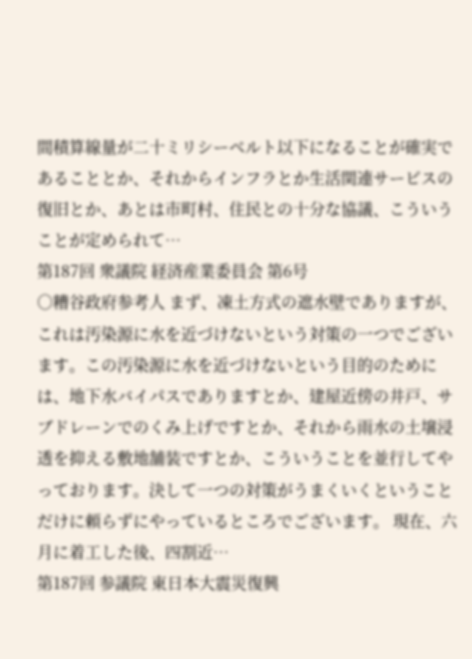間積算線量が二十ミリシーベルト以下になることが確実であることとか、それからインフラとか生活関連サービスの復旧とか、あとは市町村、住民との十分な協議、こういうことが定められて…
第187回 衆議院 経済産業委員会 第6号
○糟谷政府参考人 まず、凍土方式の遮水壁でありますが、これは汚染源に水を近づけないという対策の一つでございます。この汚染源に水を近づけないという目的のためには、地下水バイパスでありますとか、建屋近傍の井戸、サブドレーンでのくみ上げですとか、それから雨水の土壌浸透を抑える敷地舗装ですとか、こういうことを並行してやっております。決して一つの対策がうまくいくということだけに頼らずにやっているところでございます。 現在、六月に着工した後、四割近…
第187回 参議院 東日本大震災復興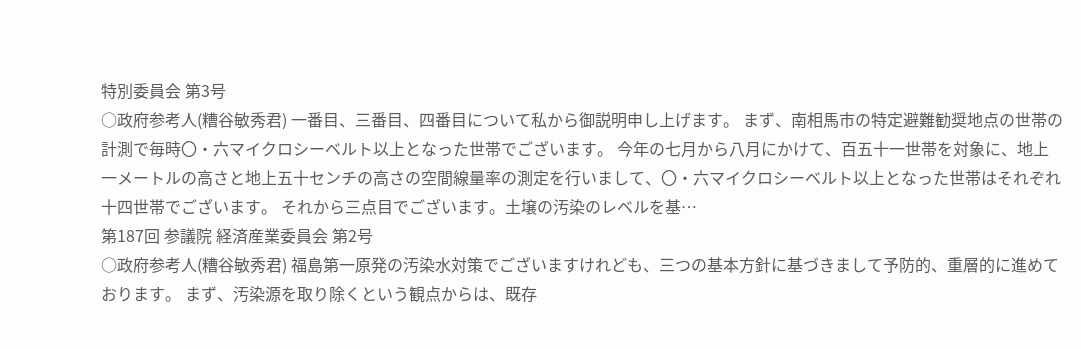特別委員会 第3号
○政府参考人(糟谷敏秀君) 一番目、三番目、四番目について私から御説明申し上げます。 まず、南相馬市の特定避難勧奨地点の世帯の計測で毎時〇・六マイクロシーベルト以上となった世帯でございます。 今年の七月から八月にかけて、百五十一世帯を対象に、地上一メートルの高さと地上五十センチの高さの空間線量率の測定を行いまして、〇・六マイクロシーベルト以上となった世帯はそれぞれ十四世帯でございます。 それから三点目でございます。土壌の汚染のレベルを基…
第187回 参議院 経済産業委員会 第2号
○政府参考人(糟谷敏秀君) 福島第一原発の汚染水対策でございますけれども、三つの基本方針に基づきまして予防的、重層的に進めております。 まず、汚染源を取り除くという観点からは、既存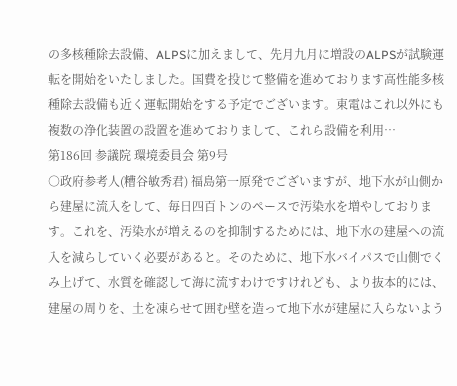の多核種除去設備、ALPSに加えまして、先月九月に増設のALPSが試験運転を開始をいたしました。国費を投じて整備を進めております高性能多核種除去設備も近く運転開始をする予定でございます。東電はこれ以外にも複数の浄化装置の設置を進めておりまして、これら設備を利用…
第186回 参議院 環境委員会 第9号
○政府参考人(糟谷敏秀君) 福島第一原発でございますが、地下水が山側から建屋に流入をして、毎日四百トンのペースで汚染水を増やしております。これを、汚染水が増えるのを抑制するためには、地下水の建屋への流入を減らしていく必要があると。そのために、地下水バイパスで山側でくみ上げて、水質を確認して海に流すわけですけれども、より抜本的には、建屋の周りを、土を凍らせて囲む壁を造って地下水が建屋に入らないよう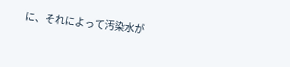に、それによって汚染水が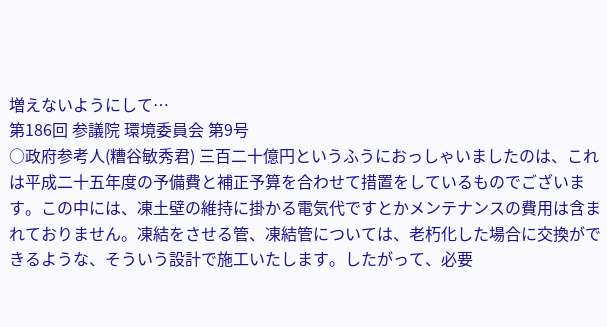増えないようにして…
第186回 参議院 環境委員会 第9号
○政府参考人(糟谷敏秀君) 三百二十億円というふうにおっしゃいましたのは、これは平成二十五年度の予備費と補正予算を合わせて措置をしているものでございます。この中には、凍土壁の維持に掛かる電気代ですとかメンテナンスの費用は含まれておりません。凍結をさせる管、凍結管については、老朽化した場合に交換ができるような、そういう設計で施工いたします。したがって、必要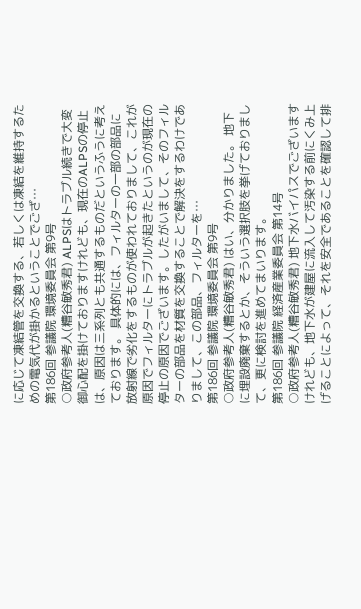に応じて凍結管を交換する、若しくは凍結を維持するための電気代が掛かるということでござ…
第186回 参議院 環境委員会 第9号
○政府参考人(糟谷敏秀君) ALPSはトラブル続きで大変御心配を掛けておりますけれども、現在のALPSの停止は、原因は三系列とも共通するものだというふうに考えております。 具体的には、フィルターの一部の部品に放射線で劣化をするものが使われておりまして、これが原因でフィルターにトラブルが起きたというのが現在の停止の原因でございます。したがいまして、そのフィルターの部品を材質を交換することで解決をするわけでありまして、この部品、フィルターを…
第186回 参議院 環境委員会 第9号
○政府参考人(糟谷敏秀君) はい、分かりました。 地下に埋設廃棄するとか、そういう選択肢を挙げておりまして、更に検討を進めてまいります。
第186回 参議院 経済産業委員会 第14号
○政府参考人(糟谷敏秀君) 地下水バイパスでございますけれども、地下水が建屋に流入して汚染する前にくみ上げることによって、それを安全であることを確認して排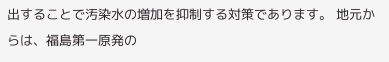出することで汚染水の増加を抑制する対策であります。 地元からは、福島第一原発の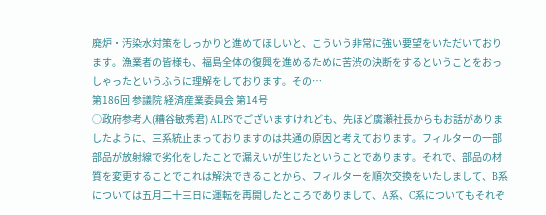廃炉・汚染水対策をしっかりと進めてほしいと、こういう非常に強い要望をいただいております。漁業者の皆様も、福島全体の復興を進めるために苦渋の決断をするということをおっしゃったというふうに理解をしております。その…
第186回 参議院 経済産業委員会 第14号
○政府参考人(糟谷敏秀君) ALPSでございますけれども、先ほど廣瀬社長からもお話がありましたように、三系統止まっておりますのは共通の原因と考えております。フィルターの一部部品が放射線で劣化をしたことで漏えいが生じたということであります。それで、部品の材質を変更することでこれは解決できることから、フィルターを順次交換をいたしまして、B系については五月二十三日に運転を再開したところでありまして、A系、C系についてもそれぞ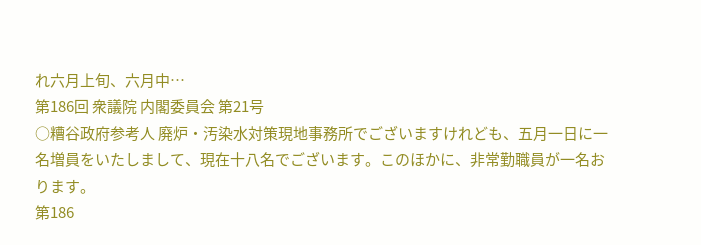れ六月上旬、六月中…
第186回 衆議院 内閣委員会 第21号
○糟谷政府参考人 廃炉・汚染水対策現地事務所でございますけれども、五月一日に一名増員をいたしまして、現在十八名でございます。このほかに、非常勤職員が一名おります。
第186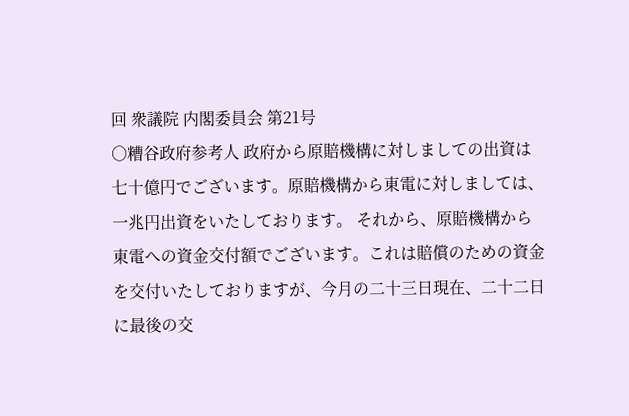回 衆議院 内閣委員会 第21号
○糟谷政府参考人 政府から原賠機構に対しましての出資は七十億円でございます。原賠機構から東電に対しましては、一兆円出資をいたしております。 それから、原賠機構から東電への資金交付額でございます。これは賠償のための資金を交付いたしておりますが、今月の二十三日現在、二十二日に最後の交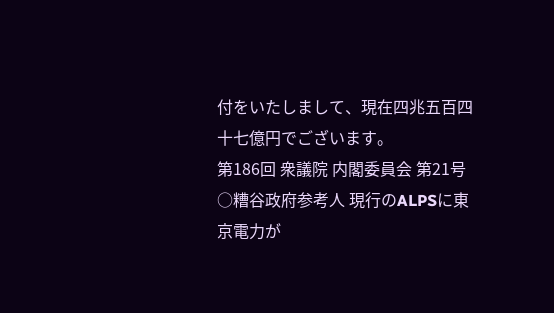付をいたしまして、現在四兆五百四十七億円でございます。
第186回 衆議院 内閣委員会 第21号
○糟谷政府参考人 現行のALPSに東京電力が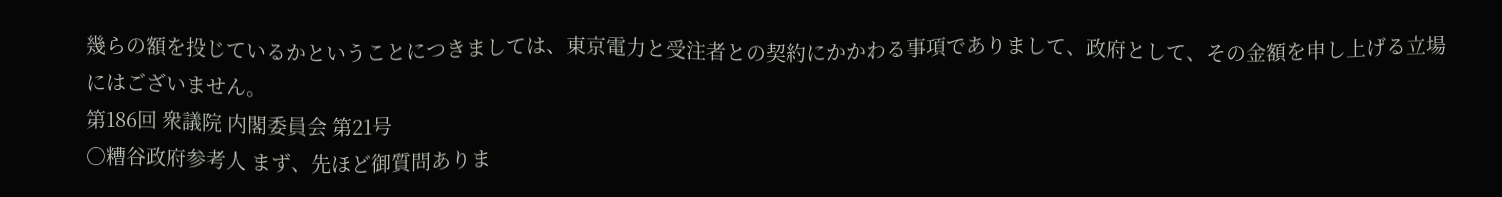幾らの額を投じているかということにつきましては、東京電力と受注者との契約にかかわる事項でありまして、政府として、その金額を申し上げる立場にはございません。
第186回 衆議院 内閣委員会 第21号
○糟谷政府参考人 まず、先ほど御質問ありま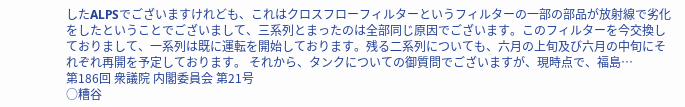したALPSでございますけれども、これはクロスフローフィルターというフィルターの一部の部品が放射線で劣化をしたということでございまして、三系列とまったのは全部同じ原因でございます。このフィルターを今交換しておりまして、一系列は既に運転を開始しております。残る二系列についても、六月の上旬及び六月の中旬にそれぞれ再開を予定しております。 それから、タンクについての御質問でございますが、現時点で、福島…
第186回 衆議院 内閣委員会 第21号
○糟谷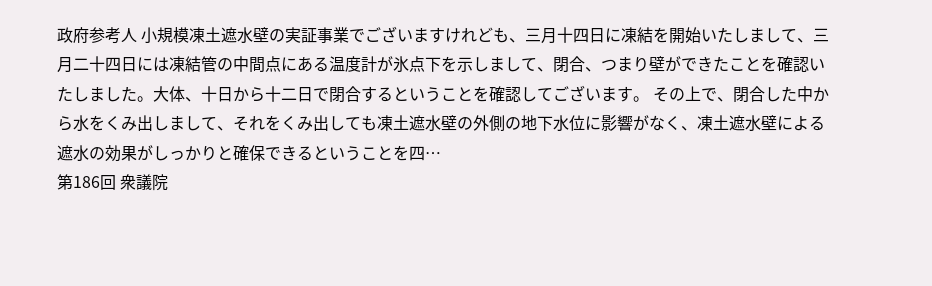政府参考人 小規模凍土遮水壁の実証事業でございますけれども、三月十四日に凍結を開始いたしまして、三月二十四日には凍結管の中間点にある温度計が氷点下を示しまして、閉合、つまり壁ができたことを確認いたしました。大体、十日から十二日で閉合するということを確認してございます。 その上で、閉合した中から水をくみ出しまして、それをくみ出しても凍土遮水壁の外側の地下水位に影響がなく、凍土遮水壁による遮水の効果がしっかりと確保できるということを四…
第186回 衆議院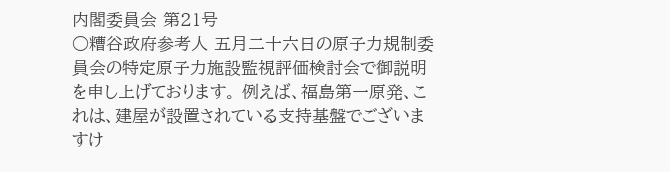内閣委員会 第21号
○糟谷政府参考人 五月二十六日の原子力規制委員会の特定原子力施設監視評価検討会で御説明を申し上げております。 例えば、福島第一原発、これは、建屋が設置されている支持基盤でございますけ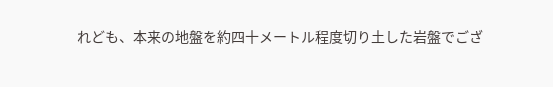れども、本来の地盤を約四十メートル程度切り土した岩盤でござ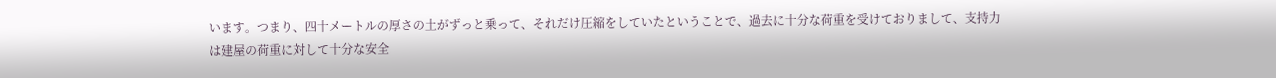います。つまり、四十メートルの厚さの土がずっと乗って、それだけ圧縮をしていたということで、過去に十分な荷重を受けておりまして、支持力は建屋の荷重に対して十分な安全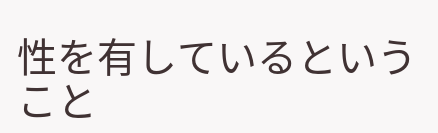性を有しているということ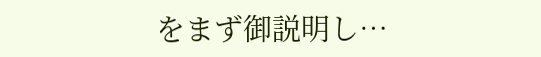をまず御説明し…